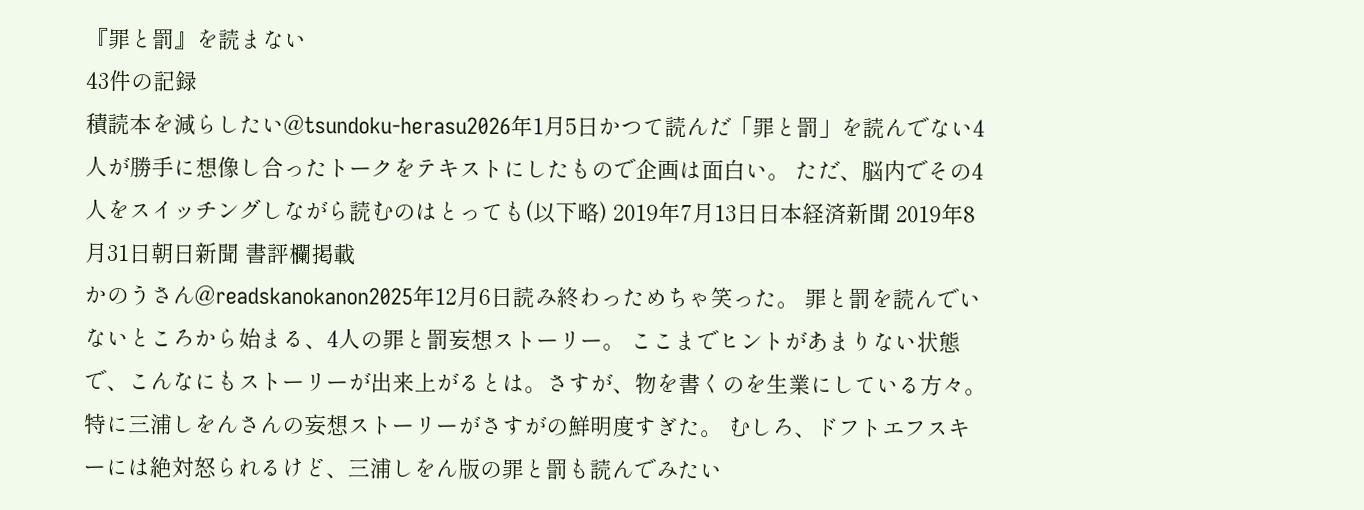『罪と罰』を読まない
43件の記録
積読本を減らしたい@tsundoku-herasu2026年1月5日かつて読んだ「罪と罰」を読んでない4人が勝手に想像し合ったトークをテキストにしたもので企画は面白い。 ただ、脳内でその4人をスイッチングしながら読むのはとっても(以下略) 2019年7月13日日本経済新聞 2019年8月31日朝日新聞 書評欄掲載
かのうさん@readskanokanon2025年12月6日読み終わっためちゃ笑った。 罪と罰を読んでいないところから始まる、4人の罪と罰妄想ストーリー。 ここまでヒントがあまりない状態で、こんなにもストーリーが出来上がるとは。さすが、物を書くのを生業にしている方々。 特に三浦しをんさんの妄想ストーリーがさすがの鮮明度すぎた。 むしろ、ドフトエフスキーには絶対怒られるけど、三浦しをん版の罪と罰も読んでみたい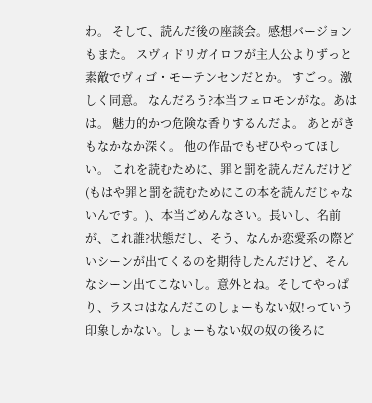わ。 そして、読んだ後の座談会。感想バージョンもまた。 スヴィドリガイロフが主人公よりずっと素敵でヴィゴ・モーテンセンだとか。 すごっ。激しく同意。 なんだろう?本当フェロモンがな。あはは。 魅力的かつ危険な香りするんだよ。 あとがきもなかなか深く。 他の作品でもぜひやってほしい。 これを読むために、罪と罰を読んだんだけど(もはや罪と罰を読むためにこの本を読んだじゃないんです。)、本当ごめんなさい。長いし、名前が、これ誰?状態だし、そう、なんか恋愛系の際どいシーンが出てくるのを期待したんだけど、そんなシーン出てこないし。意外とね。そしてやっぱり、ラスコはなんだこのしょーもない奴!っていう印象しかない。しょーもない奴の奴の後ろに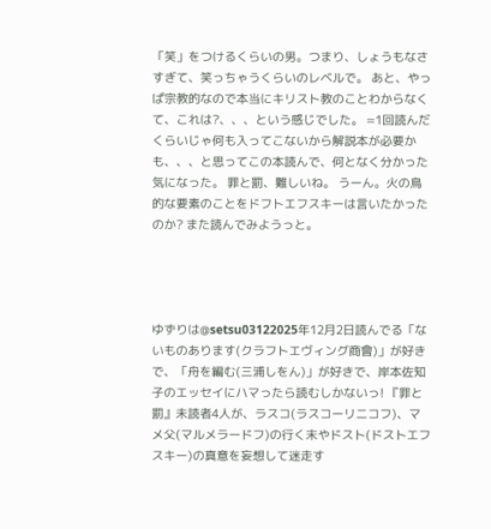「笑」をつけるくらいの男。つまり、しょうもなさすぎて、笑っちゃうくらいのレベルで。 あと、やっぱ宗教的なので本当にキリスト教のことわからなくて、これは?、、、という感じでした。 =1回読んだくらいじゃ何も入ってこないから解説本が必要かも、、、と思ってこの本読んで、何となく分かった気になった。 罪と罰、難しいね。 うーん。火の鳥的な要素のことをドフトエフスキーは言いたかったのか? また読んでみようっと。




ゆずりは@setsu03122025年12月2日読んでる「ないものあります(クラフトエヴィング商會)」が好きで、「舟を編む(三浦しをん)」が好きで、岸本佐知子のエッセイにハマったら読むしかないっ! 『罪と罰』未読者4人が、ラスコ(ラスコーリニコフ)、マメ父(マルメラードフ)の行く末やドスト(ドストエフスキー)の真意を妄想して迷走す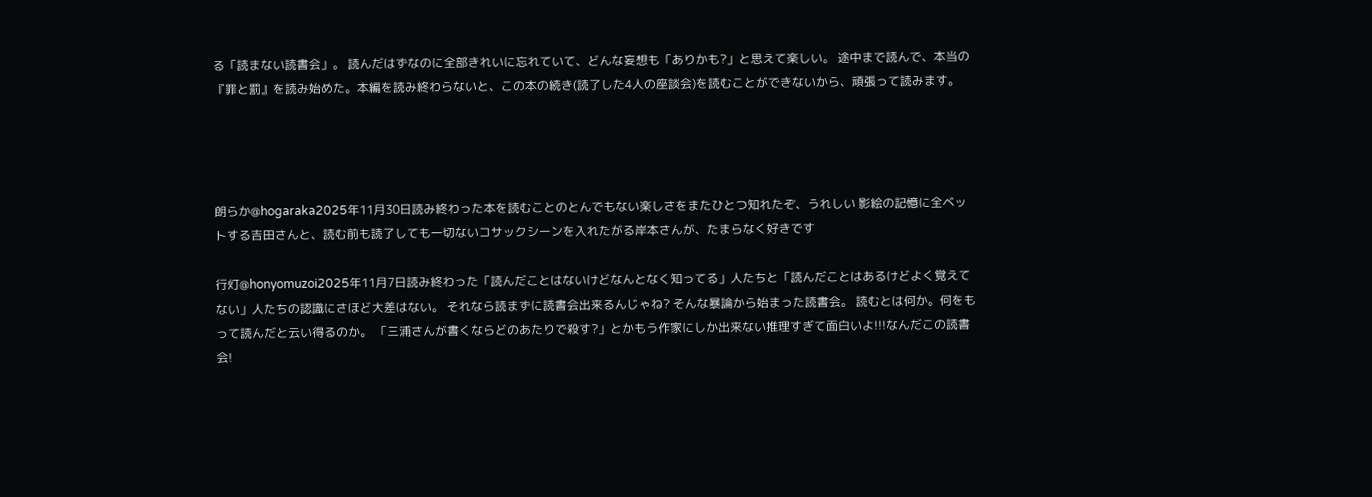る「読まない読書会」。 読んだはずなのに全部きれいに忘れていて、どんな妄想も「ありかも?」と思えて楽しい。 途中まで読んで、本当の『罪と罰』を読み始めた。本編を読み終わらないと、この本の続き(読了した4人の座談会)を読むことができないから、頑張って読みます。




朗らか@hogaraka2025年11月30日読み終わった本を読むことのとんでもない楽しさをまたひとつ知れたぞ、うれしい 影絵の記憶に全ベットする吉田さんと、読む前も読了しても一切ないコサックシーンを入れたがる岸本さんが、たまらなく好きです

行灯@honyomuzoi2025年11月7日読み終わった「読んだことはないけどなんとなく知ってる」人たちと「読んだことはあるけどよく覚えてない」人たちの認識にさほど大差はない。 それなら読まずに読書会出来るんじゃね? そんな暴論から始まった読書会。 読むとは何か。何をもって読んだと云い得るのか。 「三浦さんが書くならどのあたりで殺す?」とかもう作家にしか出来ない推理すぎて面白いよ!!!なんだこの読書会!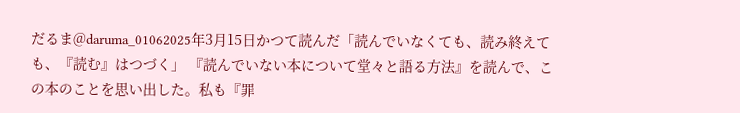だるま@daruma_01062025年3月15日かつて読んだ「読んでいなくても、読み終えても、『読む』はつづく」 『読んでいない本について堂々と語る方法』を読んで、この本のことを思い出した。私も『罪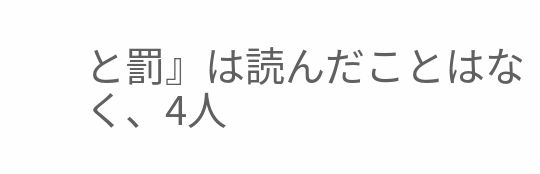と罰』は読んだことはなく、4人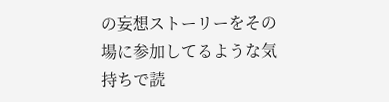の妄想ストーリーをその場に参加してるような気持ちで読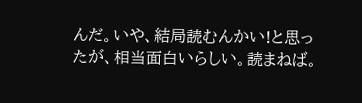んだ。いや、結局読むんかい!と思ったが、相当面白いらしい。読まねば。